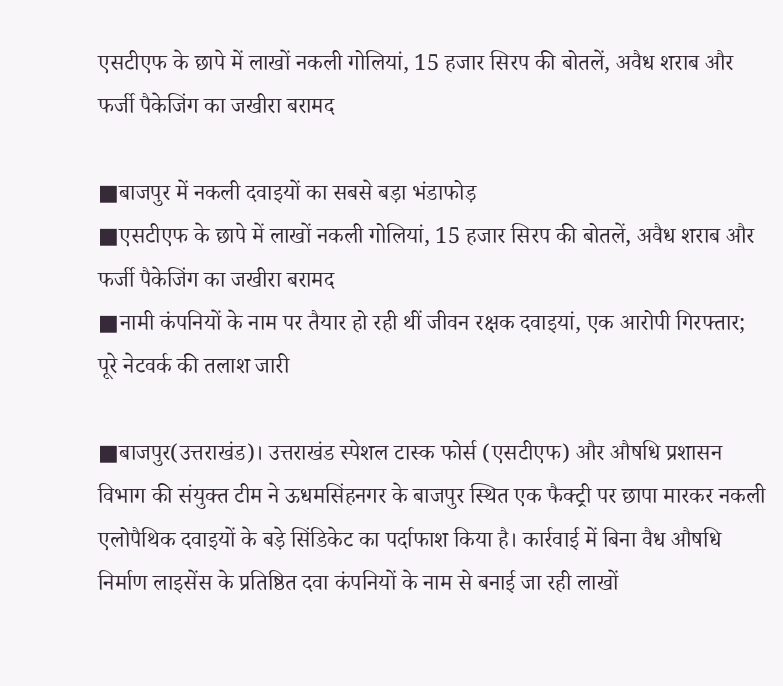एसटीएफ के छापे में लाखों नकली गोलियां, 15 हजार सिरप की बोतलें, अवैध शराब और फर्जी पैकेजिंग का जखीरा बरामद

■बाजपुर में नकली दवाइयों का सबसे बड़ा भंडाफोड़
■एसटीएफ के छापे में लाखों नकली गोलियां, 15 हजार सिरप की बोतलें, अवैध शराब और फर्जी पैकेजिंग का जखीरा बरामद
■नामी कंपनियों के नाम पर तैयार हो रही थीं जीवन रक्षक दवाइयां, एक आरोपी गिरफ्तार; पूरे नेटवर्क की तलाश जारी

■बाजपुर(उत्तराखंड)। उत्तराखंड स्पेशल टास्क फोर्स (एसटीएफ) और औषधि प्रशासन विभाग की संयुक्त टीम ने ऊधमसिंहनगर के बाजपुर स्थित एक फैक्ट्री पर छापा मारकर नकली एलोपैथिक दवाइयों के बड़े सिंडिकेट का पर्दाफाश किया है। कार्रवाई में बिना वैध औषधि निर्माण लाइसेंस के प्रतिष्ठित दवा कंपनियों के नाम से बनाई जा रही लाखों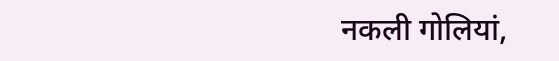नकली गोलियां,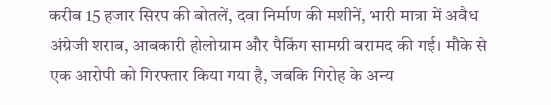करीब 15 हजार सिरप की बोतलें, दवा निर्माण की मशीनें, भारी मात्रा में अवैध अंग्रेजी शराब, आबकारी होलोग्राम और पैकिंग सामग्री बरामद की गई। मौके से एक आरोपी को गिरफ्तार किया गया है, जबकि गिरोह के अन्य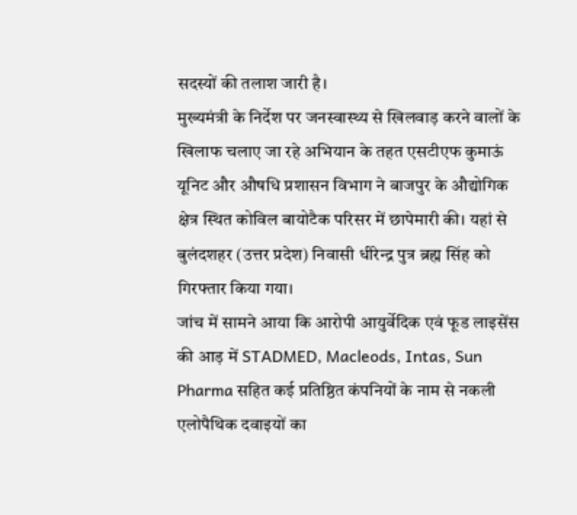सदस्यों की तलाश जारी है।
मुख्यमंत्री के निर्देश पर जनस्वास्थ्य से खिलवाड़ करने वालों के खिलाफ चलाए जा रहे अभियान के तहत एसटीएफ कुमाऊं यूनिट और औषधि प्रशासन विभाग ने बाजपुर के औद्योगिक क्षेत्र स्थित कोविल बायोटैक परिसर में छापेमारी की। यहां से बुलंदशहर (उत्तर प्रदेश) निवासी धीरेन्द्र पुत्र ब्रह्म सिंह को गिरफ्तार किया गया।
जांच में सामने आया कि आरोपी आयुर्वेदिक एवं फूड लाइसेंस की आड़ में STADMED, Macleods, Intas, Sun Pharma सहित कई प्रतिष्ठित कंपनियों के नाम से नकली एलोपैथिक दवाइयों का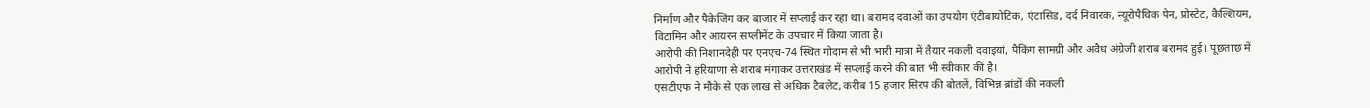निर्माण और पैकेजिंग कर बाजार में सप्लाई कर रहा था। बरामद दवाओं का उपयोग एंटीबायोटिक, एंटासिड, दर्द निवारक, न्यूरोपैथिक पेन, प्रोस्टेट, कैल्शियम, विटामिन और आयरन सप्लीमेंट के उपचार में किया जाता है।
आरोपी की निशानदेही पर एनएच-74 स्थित गोदाम से भी भारी मात्रा में तैयार नकली दवाइयां, पैकिंग सामग्री और अवैध अंग्रेजी शराब बरामद हुई। पूछताछ में आरोपी ने हरियाणा से शराब मंगाकर उत्तराखंड में सप्लाई करने की बात भी स्वीकार की है।
एसटीएफ ने मौके से एक लाख से अधिक टैबलेट, करीब 15 हजार सिरप की बोतलें, विभिन्न ब्रांडों की नकली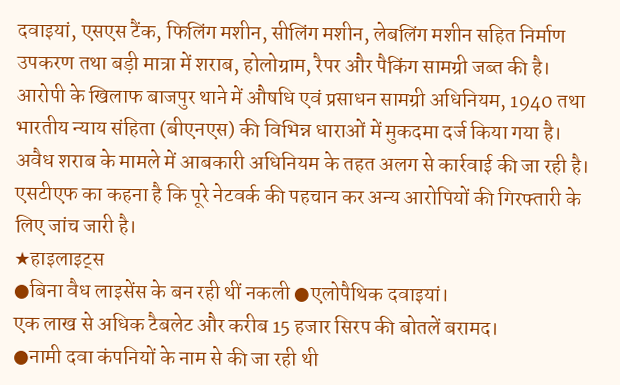दवाइयां, एसएस टैंक, फिलिंग मशीन, सीलिंग मशीन, लेबलिंग मशीन सहित निर्माण उपकरण तथा बड़ी मात्रा में शराब, होलोग्राम, रैपर और पैकिंग सामग्री जब्त की है।
आरोपी के खिलाफ बाजपुर थाने में औषधि एवं प्रसाधन सामग्री अधिनियम, 1940 तथा भारतीय न्याय संहिता (बीएनएस) की विभिन्न धाराओं में मुकदमा दर्ज किया गया है। अवैध शराब के मामले में आबकारी अधिनियम के तहत अलग से कार्रवाई की जा रही है। एसटीएफ का कहना है कि पूरे नेटवर्क की पहचान कर अन्य आरोपियों की गिरफ्तारी के लिए जांच जारी है।
★हाइलाइट्स
●बिना वैध लाइसेंस के बन रही थीं नकली ●एलोपैथिक दवाइयां।
एक लाख से अधिक टैबलेट और करीब 15 हजार सिरप की बोतलें बरामद।
●नामी दवा कंपनियों के नाम से की जा रही थी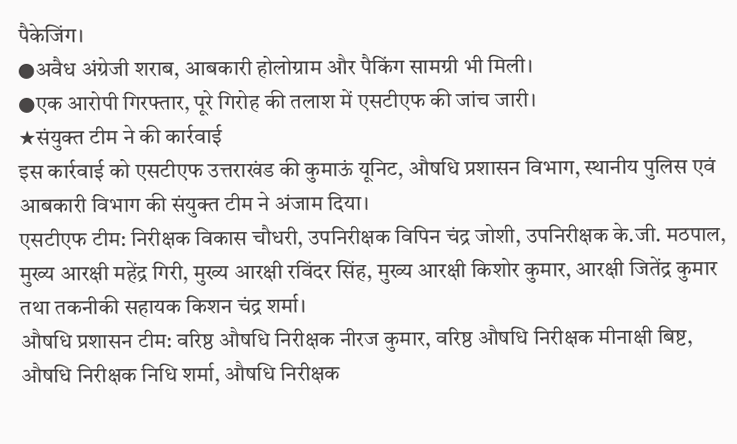पैकेजिंग।
●अवैध अंग्रेजी शराब, आबकारी होलोग्राम और पैकिंग सामग्री भी मिली।
●एक आरोपी गिरफ्तार, पूरे गिरोह की तलाश में एसटीएफ की जांच जारी।
★संयुक्त टीम ने की कार्रवाई
इस कार्रवाई को एसटीएफ उत्तराखंड की कुमाऊं यूनिट, औषधि प्रशासन विभाग, स्थानीय पुलिस एवं आबकारी विभाग की संयुक्त टीम ने अंजाम दिया।
एसटीएफ टीम: निरीक्षक विकास चौधरी, उपनिरीक्षक विपिन चंद्र जोशी, उपनिरीक्षक के.जी. मठपाल, मुख्य आरक्षी महेंद्र गिरी, मुख्य आरक्षी रविंदर सिंह, मुख्य आरक्षी किशोर कुमार, आरक्षी जितेंद्र कुमार तथा तकनीकी सहायक किशन चंद्र शर्मा।
औषधि प्रशासन टीम: वरिष्ठ औषधि निरीक्षक नीरज कुमार, वरिष्ठ औषधि निरीक्षक मीनाक्षी बिष्ट, औषधि निरीक्षक निधि शर्मा, औषधि निरीक्षक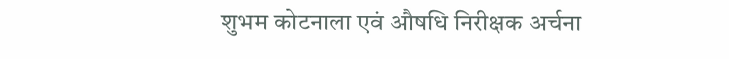शुभम कोटनाला एवं औषधि निरीक्षक अर्चना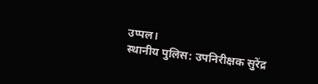उप्पल।
स्थानीय पुलिस: उपनिरीक्षक सुरेंद्र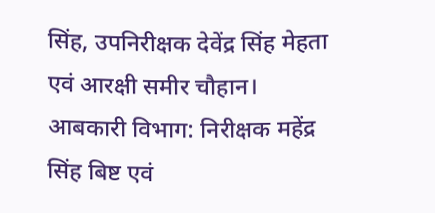सिंह, उपनिरीक्षक देवेंद्र सिंह मेहता एवं आरक्षी समीर चौहान।
आबकारी विभाग: निरीक्षक महेंद्र सिंह बिष्ट एवं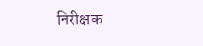निरीक्षक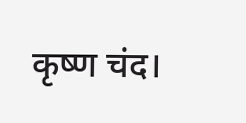कृष्ण चंद।